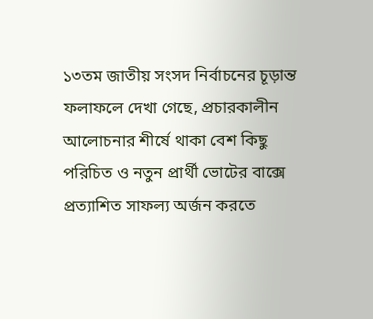১৩তম জাতীয় সংসদ নির্বাচনের চূড়ান্ত ফলাফলে দেখা গেছে, প্রচারকালীন আলোচনার শীর্ষে থাকা বেশ কিছু পরিচিত ও নতুন প্রার্থী ভোটের বাক্সে প্রত্যাশিত সাফল্য অর্জন করতে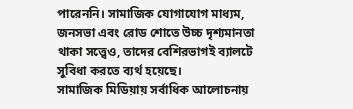পারেননি। সামাজিক যোগাযোগ মাধ্যম, জনসভা এবং রোড শোতে উচ্চ দৃশ্যমানতা থাকা সত্ত্বেও, তাদের বেশিরভাগই ব্যালটে সুবিধা করতে ব্যর্থ হয়েছে।
সামাজিক মিডিয়ায় সর্বাধিক আলোচনায়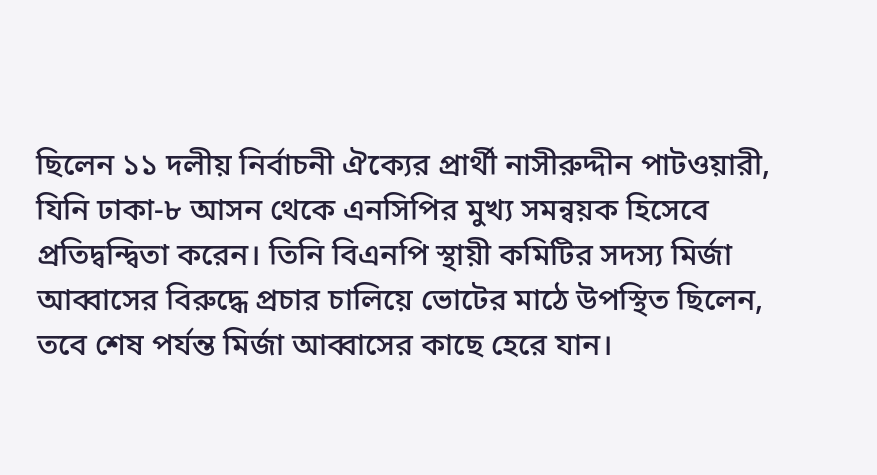ছিলেন ১১ দলীয় নির্বাচনী ঐক্যের প্রার্থী নাসীরুদ্দীন পাটওয়ারী, যিনি ঢাকা‑৮ আসন থেকে এনসিপির মুখ্য সমন্বয়ক হিসেবে প্রতিদ্বন্দ্বিতা করেন। তিনি বিএনপি স্থায়ী কমিটির সদস্য মির্জা আব্বাসের বিরুদ্ধে প্রচার চালিয়ে ভোটের মাঠে উপস্থিত ছিলেন, তবে শেষ পর্যন্ত মির্জা আব্বাসের কাছে হেরে যান।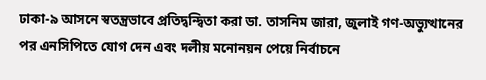ঢাকা‑৯ আসনে স্বতন্ত্রভাবে প্রতিদ্বন্দ্বিতা করা ডা. তাসনিম জারা, জুলাই গণ‑অভ্যুত্থানের পর এনসিপিতে যোগ দেন এবং দলীয় মনোনয়ন পেয়ে নির্বাচনে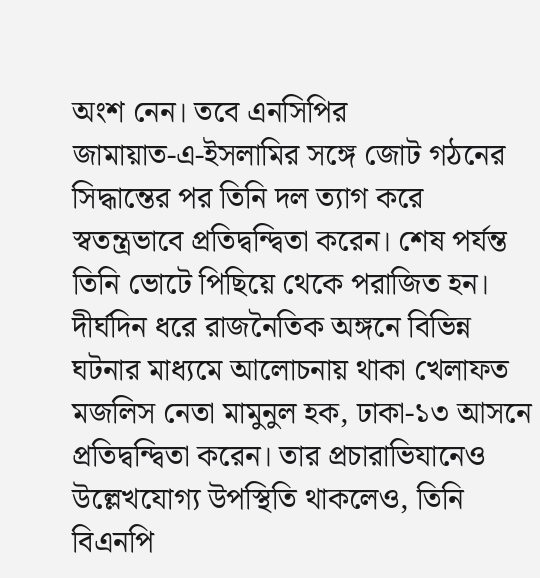অংশ নেন। তবে এনসিপির জামায়াত‑এ‑ইসলামির সঙ্গে জোট গঠনের সিদ্ধান্তের পর তিনি দল ত্যাগ করে স্বতন্ত্রভাবে প্রতিদ্বন্দ্বিতা করেন। শেষ পর্যন্ত তিনি ভোটে পিছিয়ে থেকে পরাজিত হন।
দীর্ঘদিন ধরে রাজনৈতিক অঙ্গনে বিভিন্ন ঘটনার মাধ্যমে আলোচনায় থাকা খেলাফত মজলিস নেতা মামুনুল হক, ঢাকা‑১৩ আসনে প্রতিদ্বন্দ্বিতা করেন। তার প্রচারাভিযানেও উল্লেখযোগ্য উপস্থিতি থাকলেও, তিনি বিএনপি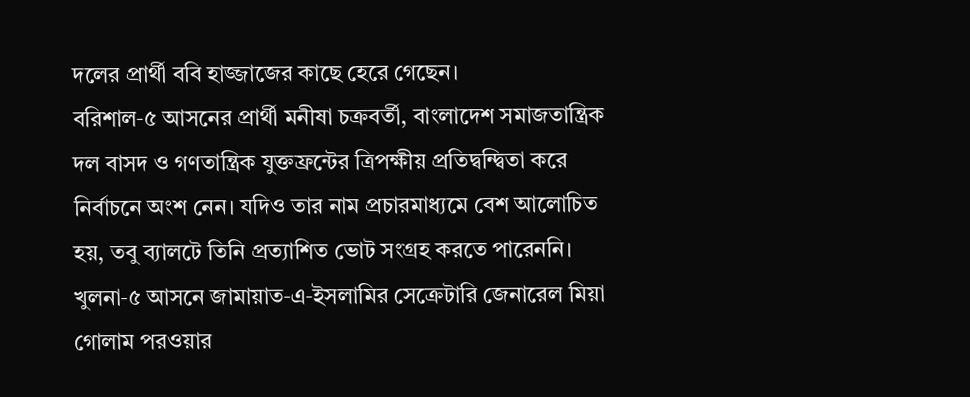দলের প্রার্থী ববি হাজ্জাজের কাছে হেরে গেছেন।
বরিশাল‑৫ আসনের প্রার্থী মনীষা চক্রবর্তী, বাংলাদেশ সমাজতান্ত্রিক দল বাসদ ও গণতান্ত্রিক যুক্তফ্রন্টের ত্রিপক্ষীয় প্রতিদ্বন্দ্বিতা করে নির্বাচনে অংশ নেন। যদিও তার নাম প্রচারমাধ্যমে বেশ আলোচিত হয়, তবু ব্যালটে তিনি প্রত্যাশিত ভোট সংগ্রহ করতে পারেননি।
খুলনা‑৫ আসনে জামায়াত‑এ‑ইসলামির সেক্রেটারি জেনারেল মিয়া গোলাম পরওয়ার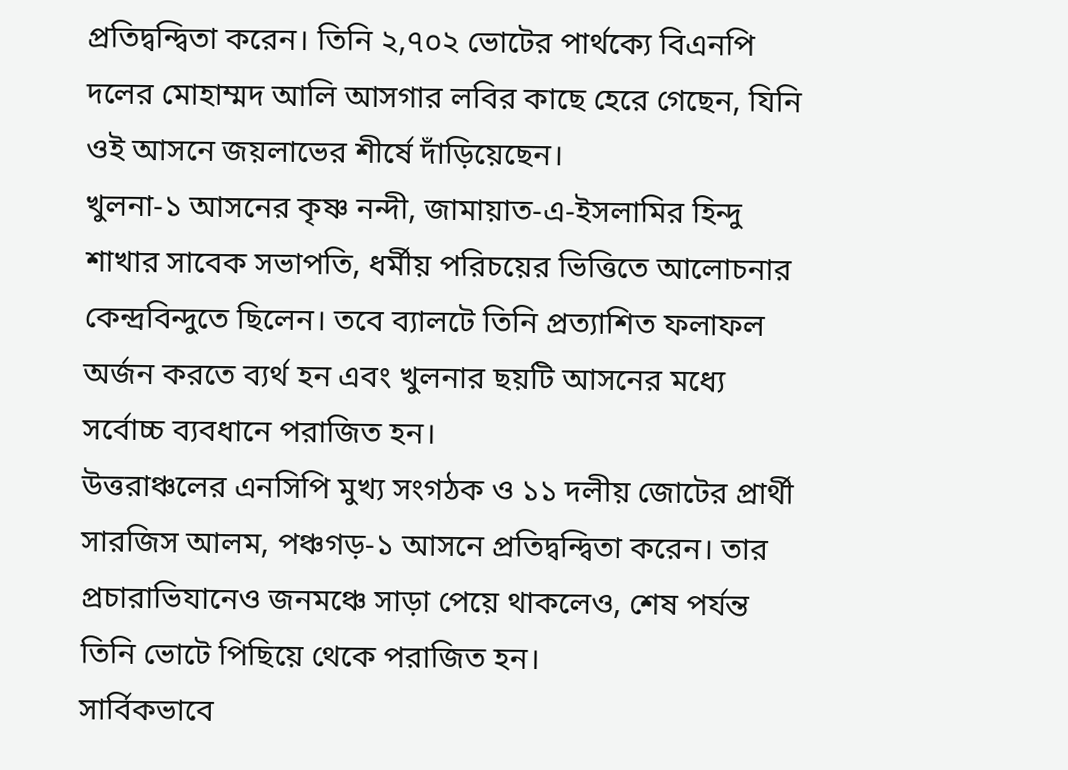প্রতিদ্বন্দ্বিতা করেন। তিনি ২,৭০২ ভোটের পার্থক্যে বিএনপি দলের মোহাম্মদ আলি আসগার লবির কাছে হেরে গেছেন, যিনি ওই আসনে জয়লাভের শীর্ষে দাঁড়িয়েছেন।
খুলনা‑১ আসনের কৃষ্ণ নন্দী, জামায়াত‑এ‑ইসলামির হিন্দু শাখার সাবেক সভাপতি, ধর্মীয় পরিচয়ের ভিত্তিতে আলোচনার কেন্দ্রবিন্দুতে ছিলেন। তবে ব্যালটে তিনি প্রত্যাশিত ফলাফল অর্জন করতে ব্যর্থ হন এবং খুলনার ছয়টি আসনের মধ্যে সর্বোচ্চ ব্যবধানে পরাজিত হন।
উত্তরাঞ্চলের এনসিপি মুখ্য সংগঠক ও ১১ দলীয় জোটের প্রার্থী সারজিস আলম, পঞ্চগড়‑১ আসনে প্রতিদ্বন্দ্বিতা করেন। তার প্রচারাভিযানেও জনমঞ্চে সাড়া পেয়ে থাকলেও, শেষ পর্যন্ত তিনি ভোটে পিছিয়ে থেকে পরাজিত হন।
সার্বিকভাবে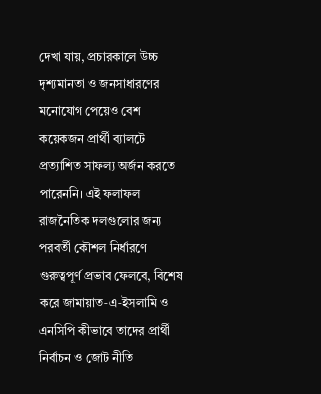দেখা যায়, প্রচারকালে উচ্চ দৃশ্যমানতা ও জনসাধারণের মনোযোগ পেয়েও বেশ কয়েকজন প্রার্থী ব্যালটে প্রত্যাশিত সাফল্য অর্জন করতে পারেননি। এই ফলাফল রাজনৈতিক দলগুলোর জন্য পরবর্তী কৌশল নির্ধারণে গুরুত্বপূর্ণ প্রভাব ফেলবে, বিশেষ করে জামায়াত‑এ‑ইসলামি ও এনসিপি কীভাবে তাদের প্রার্থী নির্বাচন ও জোট নীতি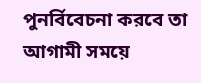পুনর্বিবেচনা করবে তা আগামী সময়ে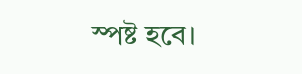স্পষ্ট হবে।